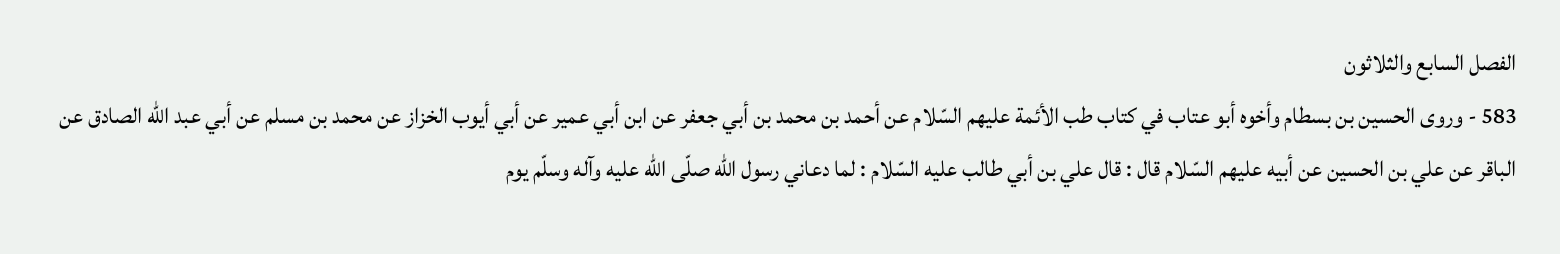الفصل السابع والثلاثون
583 - وروى الحسين بن بسطام وأخوه أبو عتاب في كتاب طب الأئمة عليهم السّلام عن أحمد بن محمد بن أبي جعفر عن ابن أبي عمير عن أبي أيوب الخزاز عن محمد بن مسلم عن أبي عبد اللّه الصادق عن الباقر عن علي بن الحسين عن أبيه عليهم السّلام قال : قال علي بن أبي طالب عليه السّلام : لما دعاني رسول اللّه صلّى اللّه عليه وآله وسلّم يوم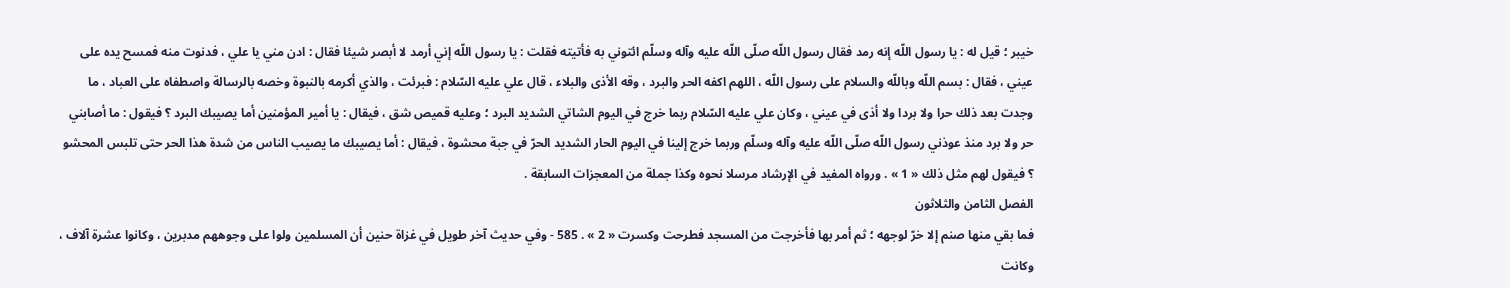خيبر ؛ قيل له : يا رسول اللّه إنه رمد فقال رسول اللّه صلّى اللّه عليه وآله وسلّم ائتوني به فأتيته فقلت : يا رسول اللّه إني أرمد لا أبصر شيئا فقال : ادن مني يا علي ، فدنوت منه فمسح يده على عيني ، فقال : بسم اللّه وباللّه والسلام على رسول اللّه ، اللهم اكفه الحر والبرد ، وقه الأذى والبلاء ، قال علي عليه السّلام : فبرئت ، والذي أكرمه بالنبوة وخصه بالرسالة واصطفاه على العباد ، ما وجدت بعد ذلك حرا ولا بردا ولا أذى في عيني ، وكان علي عليه السّلام ربما خرج في اليوم الشاتي الشديد البرد ؛ وعليه قميص شق ، فيقال : يا أمير المؤمنين أما يصيبك البرد ؟ فيقول : ما أصابني حر ولا برد منذ عوذني رسول اللّه صلّى اللّه عليه وآله وسلّم وربما خرج إلينا في اليوم الحار الشديد الحرّ في جبة محشوة ، فيقال : أما يصيبك ما يصيب الناس من شدة هذا الحر حتى تلبس المحشو ؟ فيقول لهم مثل ذلك « 1 » . ورواه المفيد في الإرشاد مرسلا نحوه وكذا جملة من المعجزات السابقة .
الفصل الثامن والثلاثون
فما بقي منها صنم إلا خرّ لوجهه ؛ ثم أمر بها فأخرجت من المسجد فطرحت وكسرت « 2 » . 585 - وفي حديث آخر طويل في غزاة حنين أن المسلمين ولوا على وجوههم مدبرين ، وكانوا عشرة آلاف ، وكانت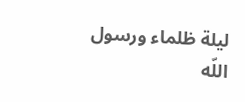ليلة ظلماء ورسول اللّه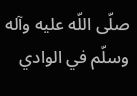صلّى اللّه عليه وآله وسلّم في الوادي